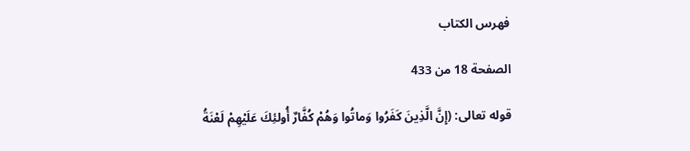فهرس الكتاب

الصفحة 18 من 433

قوله تعالى: (إِنَّ الَّذِينَ كَفَرُوا وَماتُوا وَهُمْ كُفَّارٌ أُولئِكَ عَلَيْهِمْ لَعْنَةُ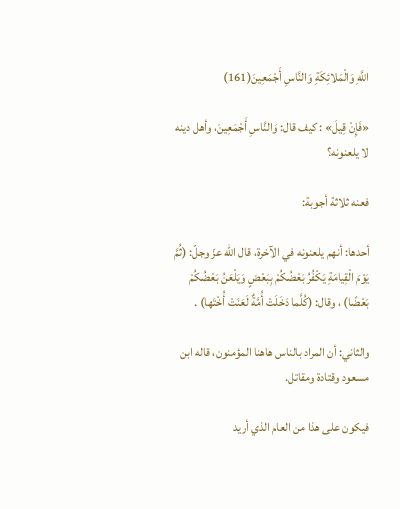اللَّهِ وَالْمَلائِكَةِ وَالنَّاسِ أَجْمَعِينَ(161)

«فَإِنْ قِيلَ» : كيف قال: وَالنَّاسِ أَجْمَعِينَ، وأهل دينه لا يلعنونه؟

فعنه ثلاثة أجوبة:

أحدها: أنهم يلعنونه في الآخرة، قال الله عزّ وجلّ: (ثُمَّ يَوْمَ الْقِيامَةِ يَكْفُرُ بَعْضُكُمْ بِبَعْضٍ وَيَلْعَنُ بَعْضُكُمْ بَعْضًا) ، وقال: (كُلَّما دَخَلَتْ أُمَّةٌ لَعَنَتْ أُخْتَها) .

والثاني: أن المراد بالناس هاهنا المؤمنون، قاله ابن مسعود وقتادة ومقاتل.

فيكون على هذا من العام الذي أريد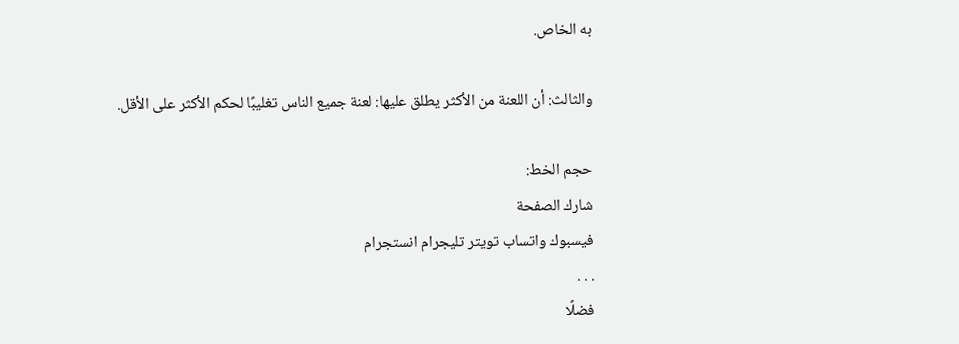به الخاص.

والثالث: أن اللعنة من الأكثر يطلق عليها: لعنة جميع الناس تغليبًا لحكم الأكثر على الأقل.

حجم الخط:
شارك الصفحة
فيسبوك واتساب تويتر تليجرام انستجرام
. . .
فضلًا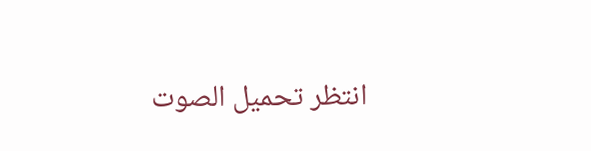انتظر تحميل الصوت